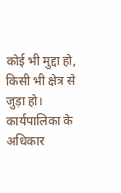कोई भी मुद्दा हो, किसी भी क्षेत्र से जुड़ा हो। कार्यपालिका के अधिकार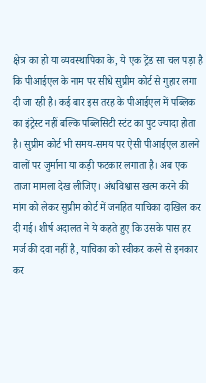क्षेत्र का हो या व्यवस्थापिका के, ये एक ट्रेंड सा चल पड़ा है कि पीआईएल के नाम पर सीधे सुप्रीम कोर्ट से गुहार लगा दी जा रही है। कई बार इस तरह के पीआईएल में पब्लिक का इंट्रेस्ट नहीं बल्कि पब्लिसिटी स्टंट का पुट ज्यादा होता है। सुप्रीम कोर्ट भी समय-समय पर ऐसी पीआईएल डालने वालों पर जुर्माना या कड़ी फटकार लगाता है। अब एक ताजा मामला देख लीजिए। अंधविश्वास खत्म करने की मांग को लेकर सुप्रीम कोर्ट में जनहित याचिका दाखिल कर दी गई। शीर्ष अदालत ने ये कहते हुए कि उसके पास हर मर्ज की दवा नहीं है, याचिका को स्वीकर करने से इनकार कर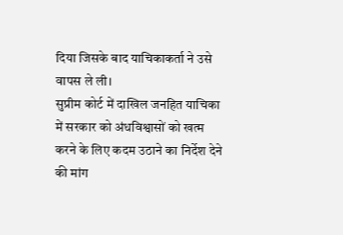दिया जिसके बाद याचिकाकर्ता ने उसे वापस ले ली।
सुप्रीम कोर्ट में दाखिल जनहित याचिका में सरकार को अंधविश्वासों को खत्म करने के लिए कदम उठाने का निर्देश देने की मांग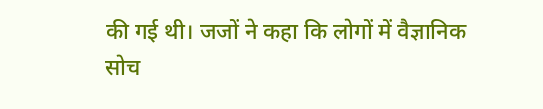की गई थी। जजों ने कहा कि लोगों में वैज्ञानिक सोच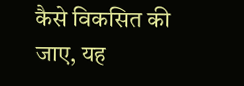कैसे विकसित की जाए, यह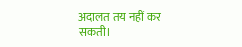अदालत तय नहीं कर सकती।